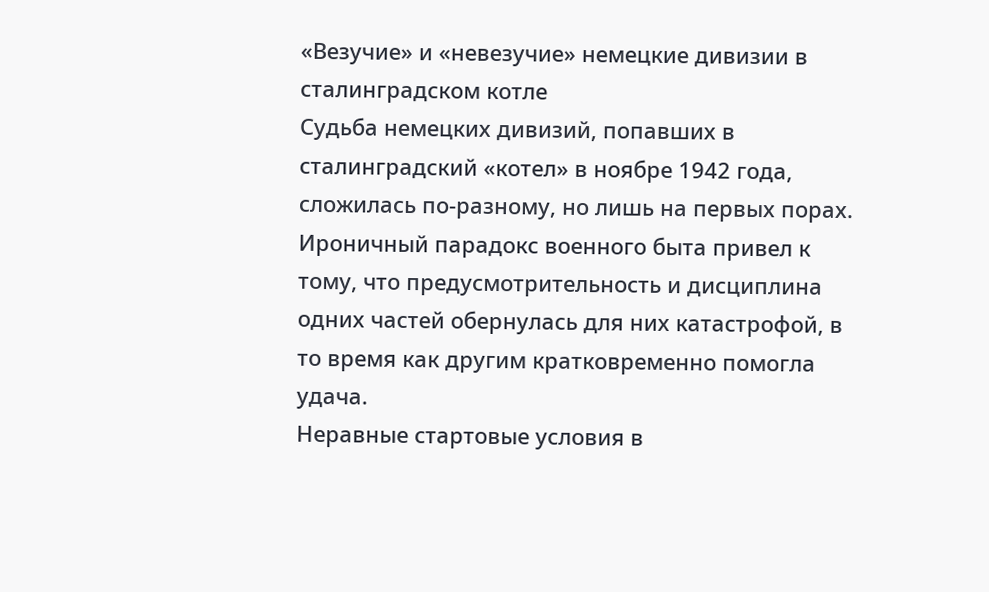«Везучие» и «невезучие» немецкие дивизии в сталинградском котле
Судьба немецких дивизий, попавших в сталинградский «котел» в ноябре 1942 года, сложилась по-разному, но лишь на первых порах. Ироничный парадокс военного быта привел к тому, что предусмотрительность и дисциплина одних частей обернулась для них катастрофой, в то время как другим кратковременно помогла удача.
Неравные стартовые условия в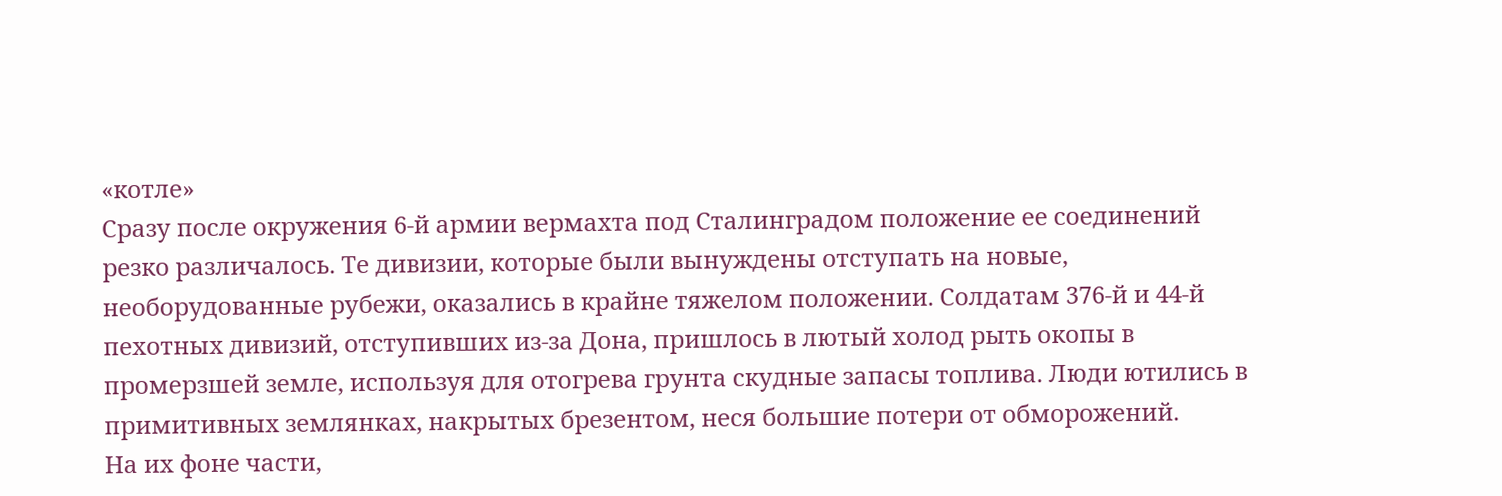«котле»
Сразу после окружения 6-й армии вермахта под Сталинградом положение ее соединений резко различалось. Те дивизии, которые были вынуждены отступать на новые, необорудованные рубежи, оказались в крайне тяжелом положении. Солдатам 376-й и 44-й пехотных дивизий, отступивших из-за Дона, пришлось в лютый холод рыть окопы в промерзшей земле, используя для отогрева грунта скудные запасы топлива. Люди ютились в примитивных землянках, накрытых брезентом, неся большие потери от обморожений.
На их фоне части,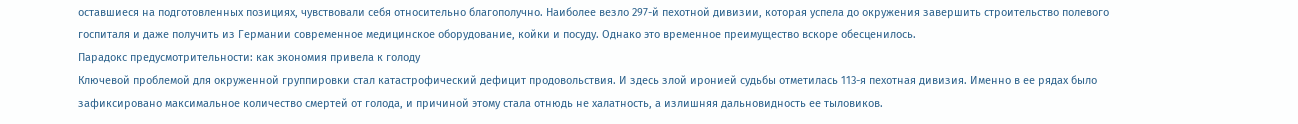оставшиеся на подготовленных позициях, чувствовали себя относительно благополучно. Наиболее везло 297-й пехотной дивизии, которая успела до окружения завершить строительство полевого госпиталя и даже получить из Германии современное медицинское оборудование, койки и посуду. Однако это временное преимущество вскоре обесценилось.
Парадокс предусмотрительности: как экономия привела к голоду
Ключевой проблемой для окруженной группировки стал катастрофический дефицит продовольствия. И здесь злой иронией судьбы отметилась 113-я пехотная дивизия. Именно в ее рядах было зафиксировано максимальное количество смертей от голода, и причиной этому стала отнюдь не халатность, а излишняя дальновидность ее тыловиков.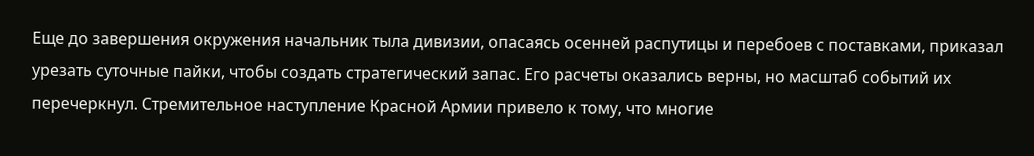Еще до завершения окружения начальник тыла дивизии, опасаясь осенней распутицы и перебоев с поставками, приказал урезать суточные пайки, чтобы создать стратегический запас. Его расчеты оказались верны, но масштаб событий их перечеркнул. Стремительное наступление Красной Армии привело к тому, что многие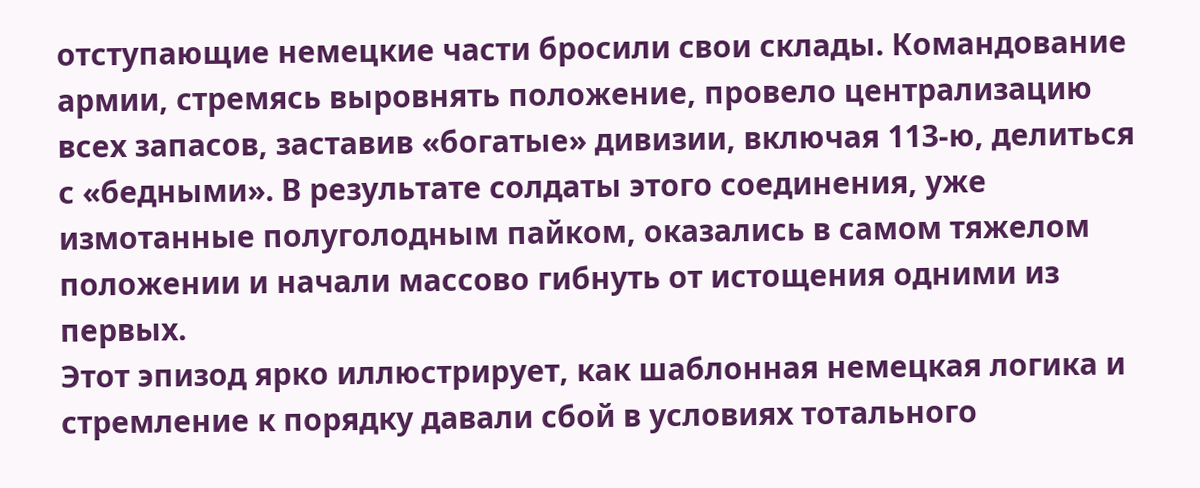отступающие немецкие части бросили свои склады. Командование армии, стремясь выровнять положение, провело централизацию всех запасов, заставив «богатые» дивизии, включая 113-ю, делиться с «бедными». В результате солдаты этого соединения, уже измотанные полуголодным пайком, оказались в самом тяжелом положении и начали массово гибнуть от истощения одними из первых.
Этот эпизод ярко иллюстрирует, как шаблонная немецкая логика и стремление к порядку давали сбой в условиях тотального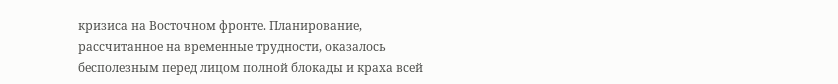кризиса на Восточном фронте. Планирование, рассчитанное на временные трудности, оказалось бесполезным перед лицом полной блокады и краха всей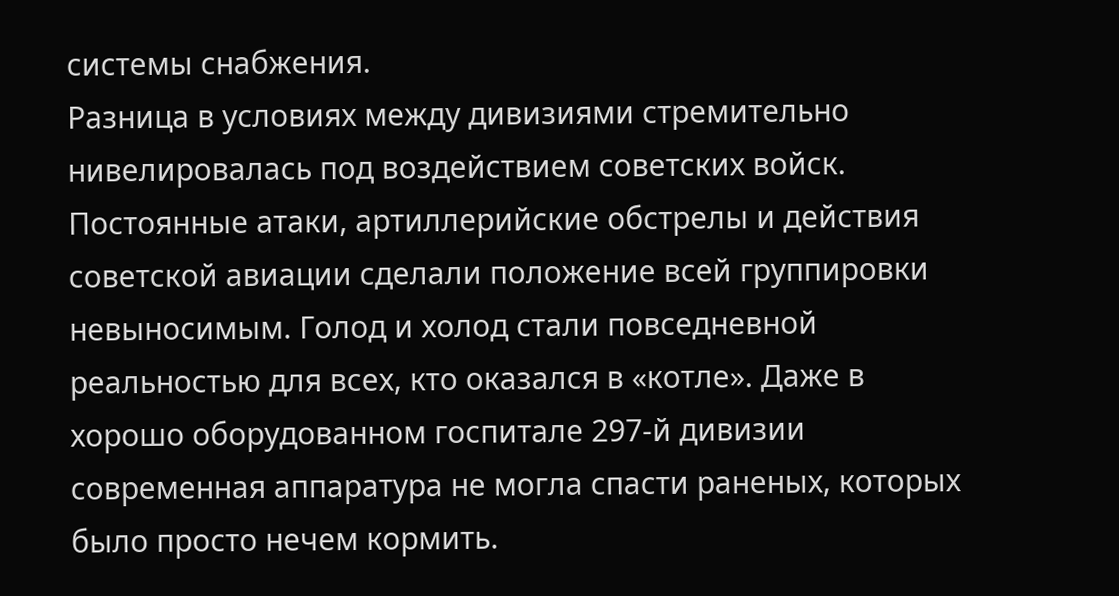системы снабжения.
Разница в условиях между дивизиями стремительно нивелировалась под воздействием советских войск. Постоянные атаки, артиллерийские обстрелы и действия советской авиации сделали положение всей группировки невыносимым. Голод и холод стали повседневной реальностью для всех, кто оказался в «котле». Даже в хорошо оборудованном госпитале 297-й дивизии современная аппаратура не могла спасти раненых, которых было просто нечем кормить.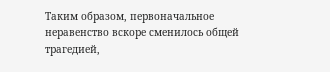Таким образом, первоначальное неравенство вскоре сменилось общей трагедией,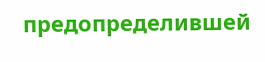предопределившей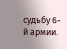судьбу 6-й армии.